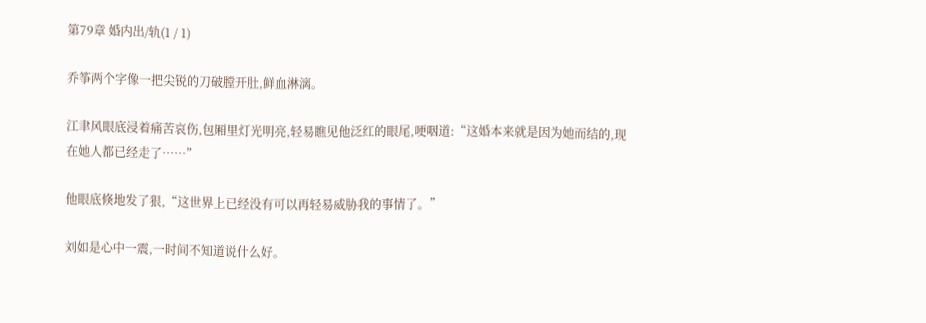第79章 婚内出/轨(1 / 1)

乔筝两个字像一把尖锐的刀破膛开肚,鲜血淋漓。

江聿风眼底浸着痛苦哀伤,包厢里灯光明亮,轻易瞧见他泛红的眼尾,哽咽道:“这婚本来就是因为她而结的,现在她人都已经走了……”

他眼底倏地发了狠,“这世界上已经没有可以再轻易威胁我的事情了。”

刘如是心中一震,一时间不知道说什么好。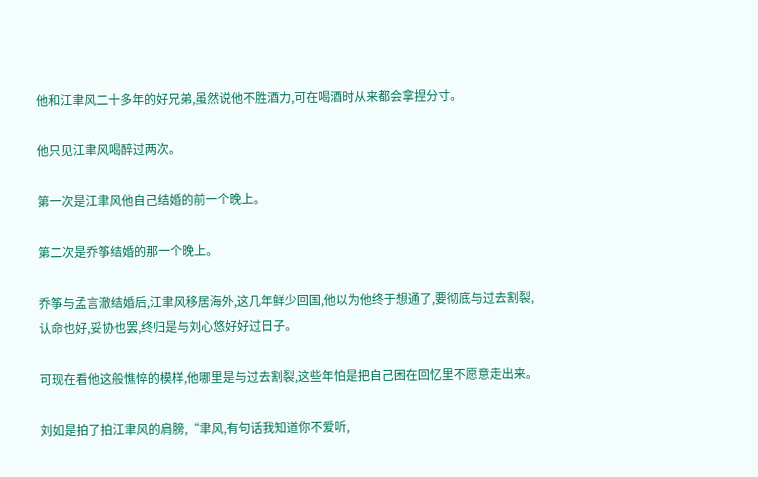他和江聿风二十多年的好兄弟,虽然说他不胜酒力,可在喝酒时从来都会拿捏分寸。

他只见江聿风喝醉过两次。

第一次是江聿风他自己结婚的前一个晚上。

第二次是乔筝结婚的那一个晚上。

乔筝与孟言澈结婚后,江聿风移居海外,这几年鲜少回国,他以为他终于想通了,要彻底与过去割裂,认命也好,妥协也罢,终归是与刘心悠好好过日子。

可现在看他这般憔悴的模样,他哪里是与过去割裂,这些年怕是把自己困在回忆里不愿意走出来。

刘如是拍了拍江聿风的肩膀,“聿风,有句话我知道你不爱听,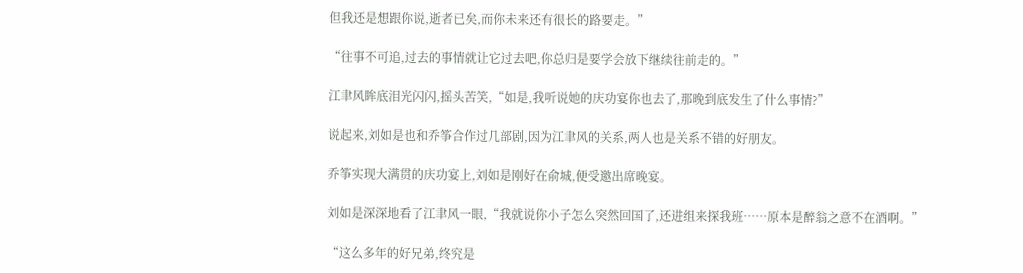但我还是想跟你说,逝者已矣,而你未来还有很长的路要走。”

“往事不可追,过去的事情就让它过去吧,你总归是要学会放下继续往前走的。”

江聿风眸底泪光闪闪,摇头苦笑,“如是,我听说她的庆功宴你也去了,那晚到底发生了什么事情?”

说起来,刘如是也和乔筝合作过几部剧,因为江聿风的关系,两人也是关系不错的好朋友。

乔筝实现大满贯的庆功宴上,刘如是刚好在俞城,便受邀出席晚宴。

刘如是深深地看了江聿风一眼,“我就说你小子怎么突然回国了,还进组来探我班……原本是醉翁之意不在酒啊。”

“这么多年的好兄弟,终究是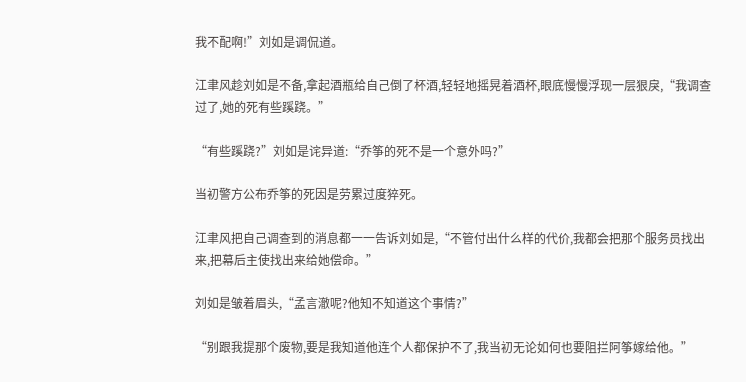我不配啊!”刘如是调侃道。

江聿风趁刘如是不备,拿起酒瓶给自己倒了杯酒,轻轻地摇晃着酒杯,眼底慢慢浮现一层狠戾,“我调查过了,她的死有些蹊跷。”

“有些蹊跷?”刘如是诧异道:“乔筝的死不是一个意外吗?”

当初警方公布乔筝的死因是劳累过度猝死。

江聿风把自己调查到的消息都一一告诉刘如是,“不管付出什么样的代价,我都会把那个服务员找出来,把幕后主使找出来给她偿命。”

刘如是皱着眉头,“孟言澈呢?他知不知道这个事情?”

“别跟我提那个废物,要是我知道他连个人都保护不了,我当初无论如何也要阻拦阿筝嫁给他。”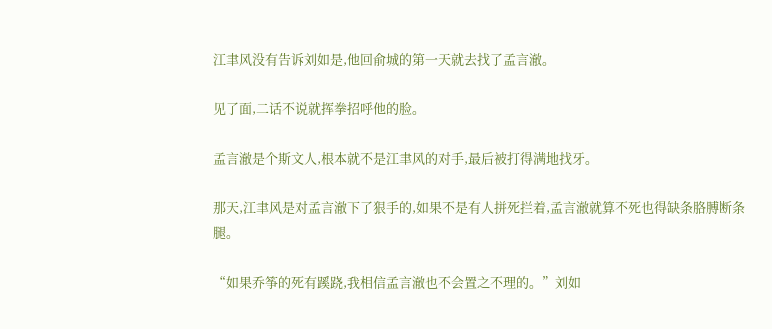江聿风没有告诉刘如是,他回俞城的第一天就去找了孟言澈。

见了面,二话不说就挥拳招呼他的脸。

孟言澈是个斯文人,根本就不是江聿风的对手,最后被打得满地找牙。

那天,江聿风是对孟言澈下了狠手的,如果不是有人拼死拦着,孟言澈就算不死也得缺条胳膊断条腿。

“如果乔筝的死有蹊跷,我相信孟言澈也不会置之不理的。”刘如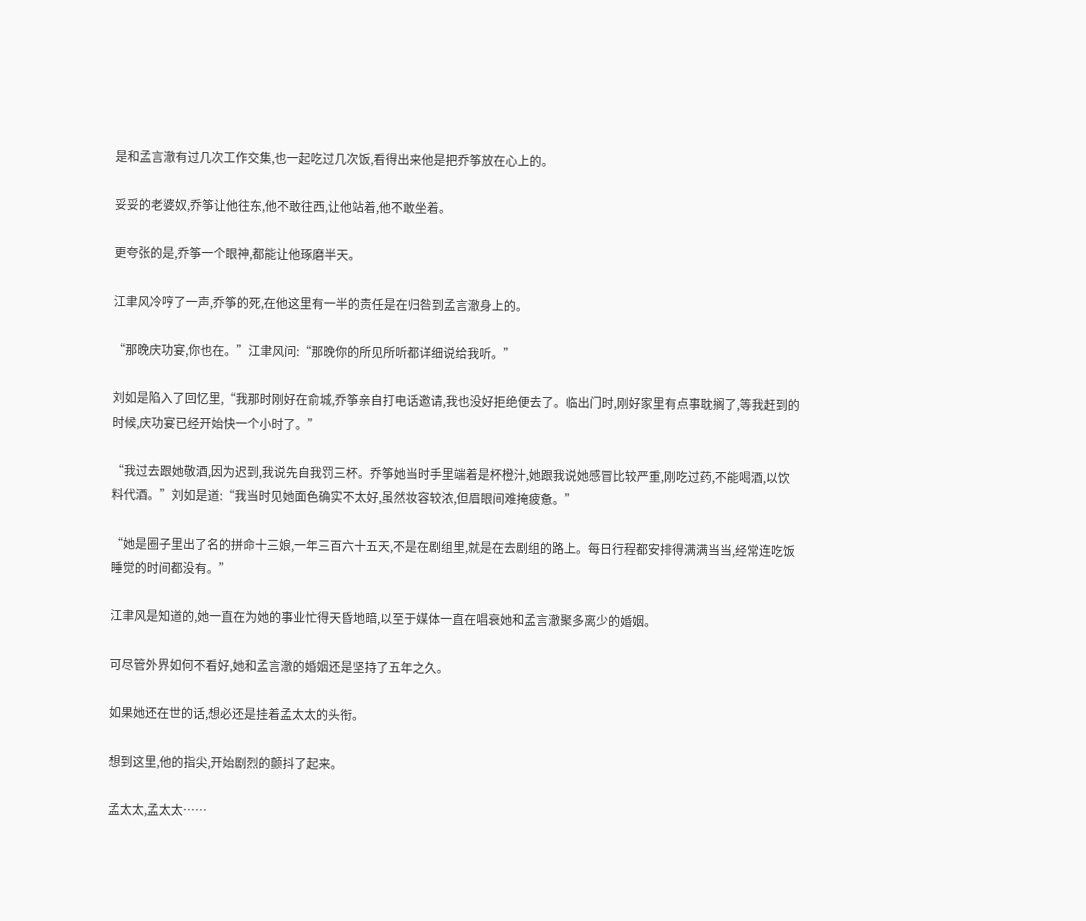是和孟言澈有过几次工作交集,也一起吃过几次饭,看得出来他是把乔筝放在心上的。

妥妥的老婆奴,乔筝让他往东,他不敢往西,让他站着,他不敢坐着。

更夸张的是,乔筝一个眼神,都能让他琢磨半天。

江聿风冷哼了一声,乔筝的死,在他这里有一半的责任是在归咎到孟言澈身上的。

“那晚庆功宴,你也在。”江聿风问:“那晚你的所见所听都详细说给我听。”

刘如是陷入了回忆里,“我那时刚好在俞城,乔筝亲自打电话邀请,我也没好拒绝便去了。临出门时,刚好家里有点事耽搁了,等我赶到的时候,庆功宴已经开始快一个小时了。”

“我过去跟她敬酒,因为迟到,我说先自我罚三杯。乔筝她当时手里端着是杯橙汁,她跟我说她感冒比较严重,刚吃过药,不能喝酒,以饮料代酒。”刘如是道:“我当时见她面色确实不太好,虽然妆容较浓,但眉眼间难掩疲惫。”

“她是圈子里出了名的拼命十三娘,一年三百六十五天,不是在剧组里,就是在去剧组的路上。每日行程都安排得满满当当,经常连吃饭睡觉的时间都没有。”

江聿风是知道的,她一直在为她的事业忙得天昏地暗,以至于媒体一直在唱衰她和孟言澈聚多离少的婚姻。

可尽管外界如何不看好,她和孟言澈的婚姻还是坚持了五年之久。

如果她还在世的话,想必还是挂着孟太太的头衔。

想到这里,他的指尖,开始剧烈的颤抖了起来。

孟太太,孟太太……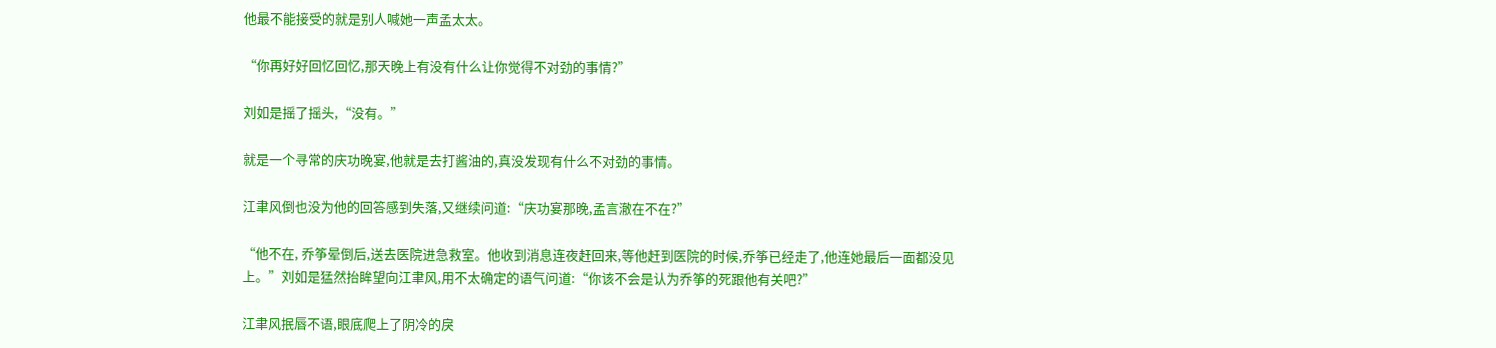他最不能接受的就是别人喊她一声孟太太。

“你再好好回忆回忆,那天晚上有没有什么让你觉得不对劲的事情?”

刘如是摇了摇头,“没有。”

就是一个寻常的庆功晚宴,他就是去打酱油的,真没发现有什么不对劲的事情。

江聿风倒也没为他的回答感到失落,又继续问道:“庆功宴那晚,孟言澈在不在?”

“他不在, 乔筝晕倒后,送去医院进急救室。他收到消息连夜赶回来,等他赶到医院的时候,乔筝已经走了,他连她最后一面都没见上。”刘如是猛然抬眸望向江聿风,用不太确定的语气问道:“你该不会是认为乔筝的死跟他有关吧?”

江聿风抿唇不语,眼底爬上了阴冷的戾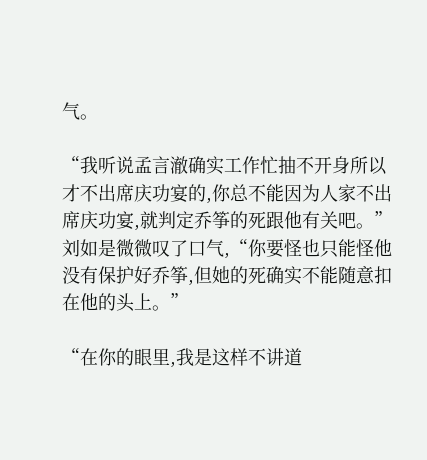气。

“我听说孟言澈确实工作忙抽不开身所以才不出席庆功宴的,你总不能因为人家不出席庆功宴,就判定乔筝的死跟他有关吧。”刘如是微微叹了口气,“你要怪也只能怪他没有保护好乔筝,但她的死确实不能随意扣在他的头上。”

“在你的眼里,我是这样不讲道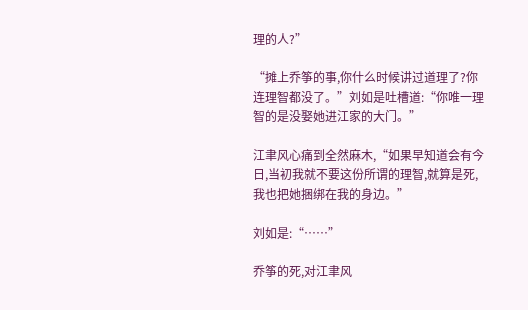理的人?”

“摊上乔筝的事,你什么时候讲过道理了?你连理智都没了。”刘如是吐槽道:“你唯一理智的是没娶她进江家的大门。”

江聿风心痛到全然麻木,“如果早知道会有今日,当初我就不要这份所谓的理智,就算是死,我也把她捆绑在我的身边。”

刘如是:“……”

乔筝的死,对江聿风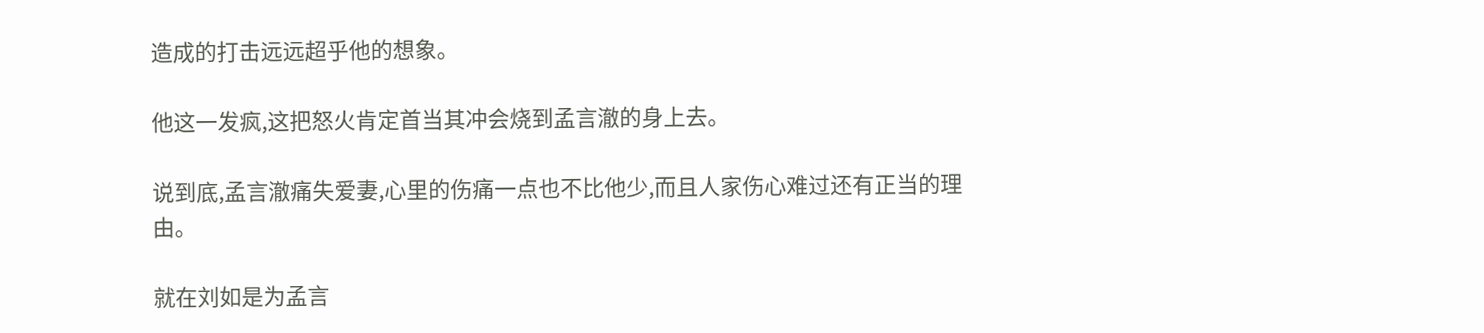造成的打击远远超乎他的想象。

他这一发疯,这把怒火肯定首当其冲会烧到孟言澈的身上去。

说到底,孟言澈痛失爱妻,心里的伤痛一点也不比他少,而且人家伤心难过还有正当的理由。

就在刘如是为孟言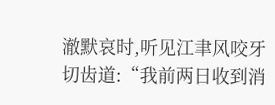澈默哀时,听见江聿风咬牙切齿道:“我前两日收到消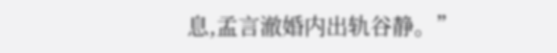息,孟言澈婚内出轨谷静。”